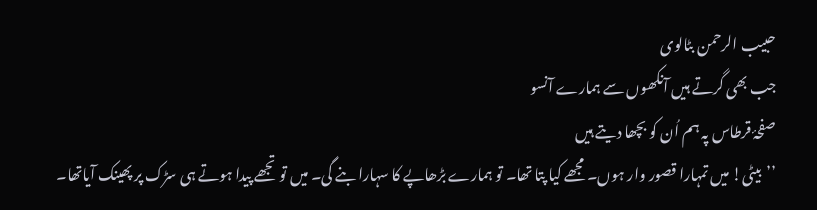حبیب الرحمن بٹالوی
جب بھی گرتے ہیں آنکھوں سے ہمارے آنسو
صفحۂ قرطاس پہ ہم اُن کو بچھا دیتے ہیں
’’بیٹی! میں تمہارا قصور وار ہوں۔ مجھے کیا پتا تھا۔ تو ہمارے بڑھاپے کا سہارا بنے گی۔ میں تو تجھے پیدا ہوتے ہی سڑک پر پھینک آیاتھا۔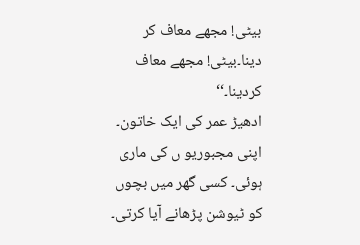بیٹی! مجھے معاف کر دینا۔بیٹی! مجھے معاف کردینا۔‘‘
ادھیڑ عمر کی ایک خاتون۔ اپنی مجبوریو ں کی ماری ہوئی۔ کسی گھر میں بچوں کو ٹیوشن پڑھانے آیا کرتی۔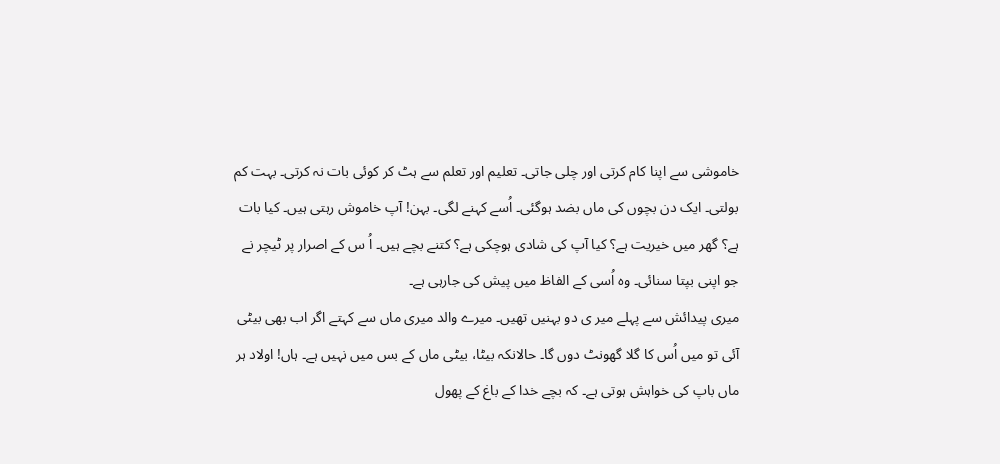خاموشی سے اپنا کام کرتی اور چلی جاتی۔ تعلیم اور تعلم سے ہٹ کر کوئی بات نہ کرتی۔ بہت کم بولتی۔ ایک دن بچوں کی ماں بضد ہوگئی۔ اُسے کہنے لگی۔ بہن! آپ خاموش رہتی ہیں۔ کیا بات ہے؟ گھر میں خیریت ہے؟ کیا آپ کی شادی ہوچکی ہے؟ کتنے بچے ہیں۔ اُ س کے اصرار پر ٹیچر نے جو اپنی بپتا سنائی۔ وہ اُسی کے الفاظ میں پیش کی جارہی ہے۔
میری پیدائش سے پہلے میر ی دو بہنیں تھیں۔ میرے والد میری ماں سے کہتے اگر اب بھی بیٹی آئی تو میں اُس کا گلا گھونٹ دوں گا۔ حالانکہ بیٹا، بیٹی ماں کے بس میں نہیں ہے۔ ہاں! اولاد ہر ماں باپ کی خواہش ہوتی ہے۔ کہ بچے خدا کے باغ کے پھول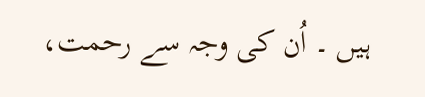ہیں ۔ اُن کی وجہ سے رحمت،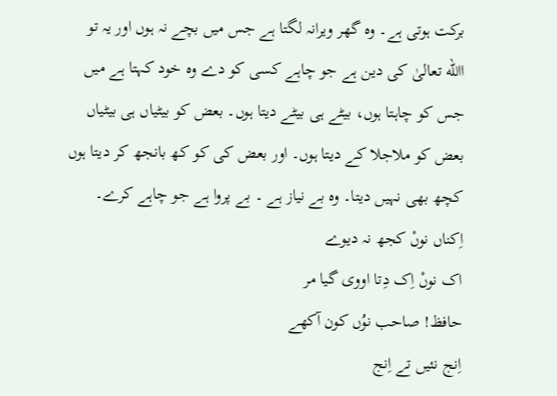برکت ہوتی ہے۔ وہ گھر ویرانہ لگتا ہے جس میں بچے نہ ہوں اور یہ تو االله تعالیٰ کی دین ہے جو چاہے کسی کو دے وہ خود کہتا ہے میں جس کو چاہتا ہوں، بیٹے ہی بیٹے دیتا ہوں۔ بعض کو بیٹیاں ہی بیٹیاں بعض کو ملاجلا کے دیتا ہوں۔ اور بعض کی کو کھ بانجھ کر دیتا ہوں کچھ بھی نہیں دیتا۔ وہ بے نیاز ہے ۔ بے پروا ہے جو چاہے کرے۔
اِکناں نوںْ کجھ نہ دیوے
اک نوںْ اِک دِتا اووی گیا مر
حافظ! صاحب نوُں کون آکھے
اِنج نئیں تے اِنج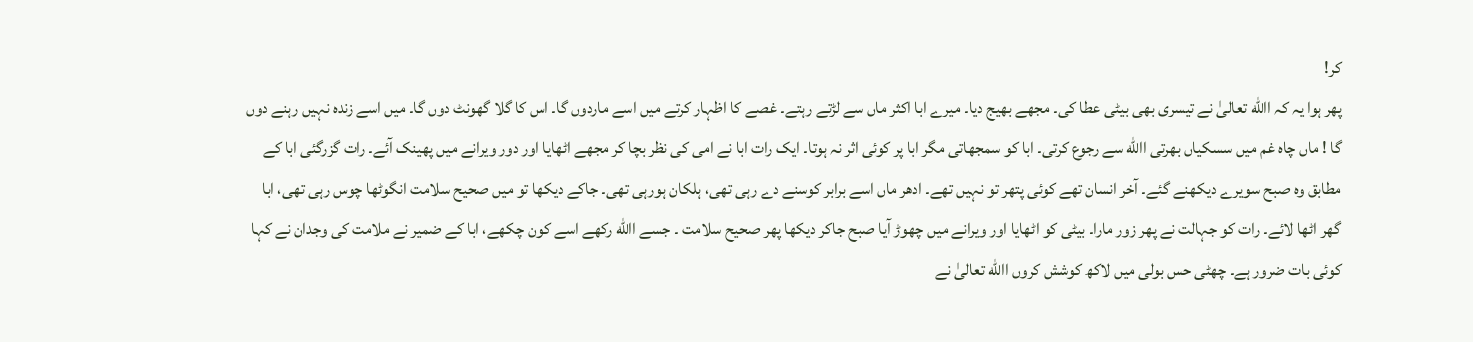کر!
پھر ہوا یہ کہ االله تعالیٰ نے تیسری بھی بیٹی عطا کی۔ مجھے بھیج دیا۔ میرے ابا اکثر ماں سے لڑتے رہتے۔ غصے کا اظہار کرتے میں اسے ماردوں گا۔ اس کا گلا گھونٹ دوں گا۔ میں اسے زندہ نہیں رہنے دوں گا ! ماں چاہ غم میں سسکیاں بھرتی االله سے رجوع کرتی۔ ابا کو سمجھاتی مگر ابا پر کوئی اثر نہ ہوتا۔ ایک رات ابا نے امی کی نظر بچا کر مجھے اٹھایا اور دور ویرانے میں پھینک آئے۔ رات گزرگئی ابا کے مطابق وہ صبح سویرے دیکھنے گئے۔ آخر انسان تھے کوئی پتھر تو نہیں تھے۔ ادھر ماں اسے برابر کوسنے دے رہی تھی، ہلکان ہورہی تھی۔ جاکے دیکھا تو میں صحیح سلامت انگوٹھا چوس رہی تھی، ابا گھر اٹھا لائے۔ رات کو جہالت نے پھر زور مارا۔ بیٹی کو اٹھایا اور ویرانے میں چھوڑ آیا صبح جاکر دیکھا پھر صحیح سلامت ۔ جسے االله رکھے اسے کون چکھے، ابا کے ضمیر نے ملامت کی وجدان نے کہا کوئی بات ضرور ہے۔ چھٹی حس بولی میں لاکھ کوشش کروں االله تعالیٰ نے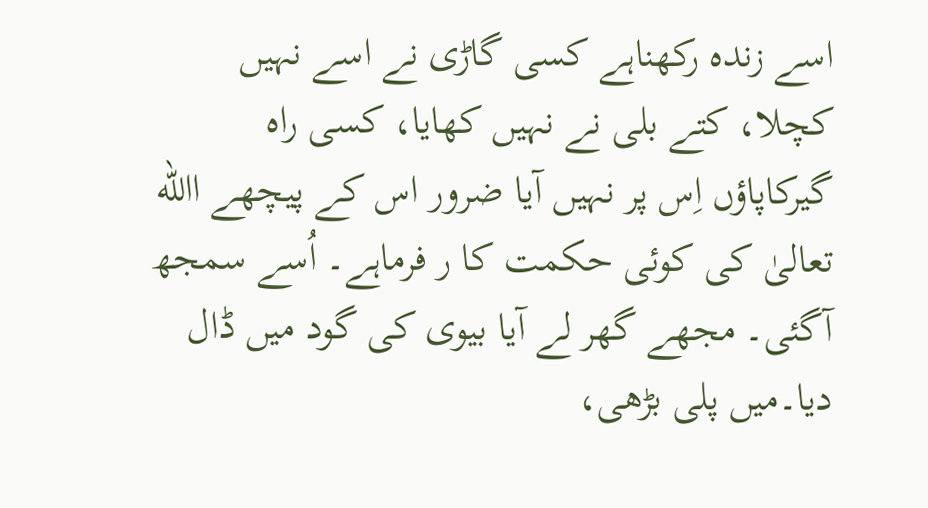اسے زندہ رکھناہے کسی گاڑی نے اسے نہیں کچلا، کتے بلی نے نہیں کھایا، کسی راہ گیرکاپاؤں اِس پر نہیں آیا ضرور اس کے پیچھے االله تعالیٰ کی کوئی حکمت کا ر فرماہے۔ اُسے سمجھ آگئی۔ مجھے گھر لے آیا بیوی کی گود میں ڈال دیا۔میں پلی بڑھی،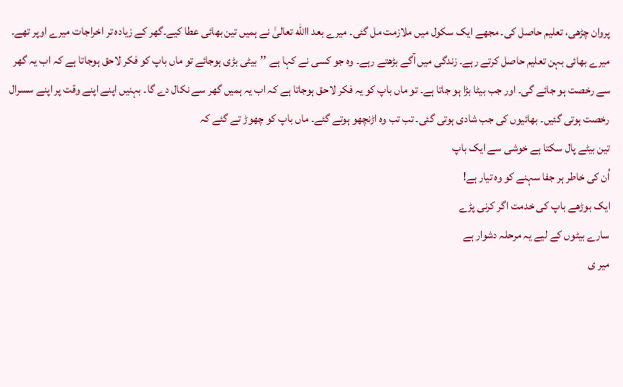پروان چڑھی، تعلیم حاصل کی۔ مجھے ایک سکول میں ملازمت مل گئی۔ میرے بعد االله تعالیٰ نے ہمیں تین بھائی عطا کیے۔گھر کے زیادہ تر اخراجات میرے اوپر تھے۔ میرے بھائی بہن تعلیم حاصل کرتے رہے۔ زندگی میں آگے بڑھتے رہے۔ وہ جو کسی نے کہا ہے ’’بیٹی بڑی ہوجائے تو ماں باپ کو فکر لاحق ہوجاتا ہے کہ اب یہ گھر سے رخصت ہو جائے گی۔ اور جب بیٹا بڑا ہو جاتا ہے۔ تو ماں باپ کو یہ فکر لاحق ہوجاتا ہے کہ اب یہ ہمیں گھر سے نکال دے گا۔ بہنیں اپنے اپنے وقت پر اپنے سسرال رخصت ہوتی گئیں۔ بھائیوں کی جب شادی ہوتی گئی۔ تب تب وہ اڑنچھو ہوتے گئے۔ ماں باپ کو چھوڑ تے گئے کہ
تین بیٹے پال سکتا ہے خوشی سے ایک باپ
اُن کی خاطر ہر جفا سہنے کو وہ تیار ہے!
ایک بوڑھے باپ کی خدمت اگر کرنی پڑے
سارے بیٹوں کے لیے یہ مرحلہ دشوار ہے
میر ی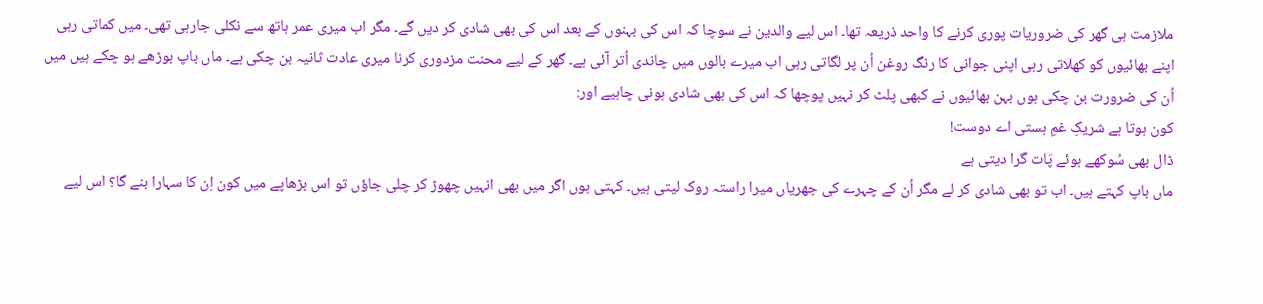ملازمت ہی گھر کی ضروریات پوری کرنے کا واحد ذریعہ تھا۔ اس لیے والدین نے سوچا کہ اس کی بہنوں کے بعد اس کی بھی شادی کر دیں گے۔ مگر اب میری عمر ہاتھ سے نکلی جارہی تھی۔ میں کماتی رہی اپنے بھائیوں کو کھلاتی رہی اپنی جوانی کا رنگ روغن اُن پر لگاتی رہی اب میرے بالوں میں چاندی اُتر آئی ہے۔ گھر کے لیے محنت مزدوری کرنا میری عادت ثانیہ بن چکی ہے۔ ماں باپ بوڑھے ہو چکے ہیں میں اُن کی ضرورت بن چکی ہوں بہن بھائیوں نے کبھی پلٹ کر نہیں پوچھا کہ اس کی بھی شادی ہونی چاہیے اور:
کون ہوتا ہے شریکِ غمِ ہستی اے دوست!
ڈال بھی سُوکھے ہوئے پَات گرا دیتی ہے
ماں باپ کہتے ہیں۔ اب تو بھی شادی کر لے مگر اُن کے چہرے کی جھریاں میرا راستہ روک لیتی ہیں۔ کہتی ہوں اگر میں بھی انہیں چھوڑ کر چلی جاؤں تو اس بڑھاپے میں کون اِن کا سہارا بنے گا؟ اس لیے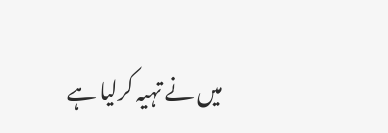میں نے تہیہ کرلیا ہے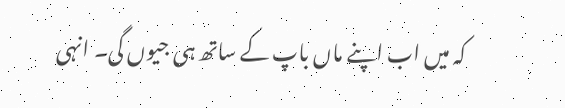کہ میں اب اپنے ماں باپ کے ساتھ ہی جیوں گی۔ انہی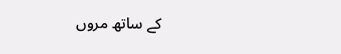کے ساتھ مروں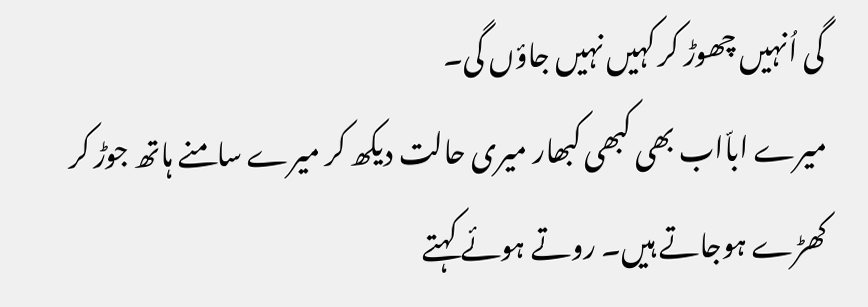گی اُنہیں چھوڑ کر کہیں نہیں جاؤں گی۔
میرے اباّاب بھی کبھی کبھار میری حالت دیکھ کر میرے سامنے ہاتھ جوڑ کر کھڑے ہوجاتے ہیں۔ روتے ہوئے کہتے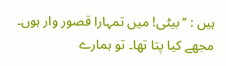ہیں : ’’بیٹی! میں تمہارا قصور وار ہوں۔ مجھے کیا پتا تھا۔ تو ہمارے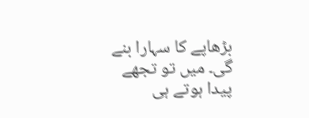بڑھاپے کا سہارا بنے گی۔ میں تو تجھے پیدا ہوتے ہی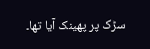سڑک پر پھینک آیا تھا۔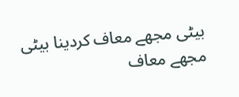بیٹی مجھے معاف کردینا بیٹی مجھے معاف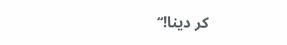کر دینا!‘‘